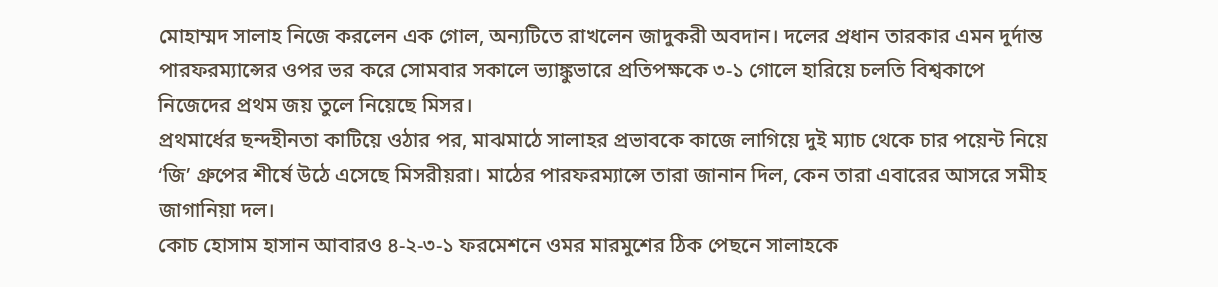মোহাম্মদ সালাহ নিজে করলেন এক গোল, অন্যটিতে রাখলেন জাদুকরী অবদান। দলের প্রধান তারকার এমন দুর্দান্ত পারফরম্যান্সের ওপর ভর করে সোমবার সকালে ভ্যাঙ্কুভারে প্রতিপক্ষকে ৩-১ গোলে হারিয়ে চলতি বিশ্বকাপে নিজেদের প্রথম জয় তুলে নিয়েছে মিসর।
প্রথমার্ধের ছন্দহীনতা কাটিয়ে ওঠার পর, মাঝমাঠে সালাহর প্রভাবকে কাজে লাগিয়ে দুই ম্যাচ থেকে চার পয়েন্ট নিয়ে ‘জি’ গ্রুপের শীর্ষে উঠে এসেছে মিসরীয়রা। মাঠের পারফরম্যান্সে তারা জানান দিল, কেন তারা এবারের আসরে সমীহ জাগানিয়া দল।
কোচ হোসাম হাসান আবারও ৪-২-৩-১ ফরমেশনে ওমর মারমুশের ঠিক পেছনে সালাহকে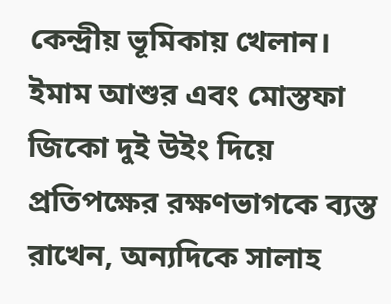কেন্দ্রীয় ভূমিকায় খেলান। ইমাম আশুর এবং মোস্তফা জিকো দুই উইং দিয়ে প্রতিপক্ষের রক্ষণভাগকে ব্যস্ত রাখেন, অন্যদিকে সালাহ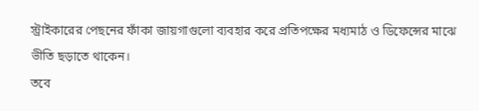স্ট্রাইকারের পেছনের ফাঁকা জায়গাগুলো ব্যবহার করে প্রতিপক্ষের মধ্যমাঠ ও ডিফেন্সের মাঝে ভীতি ছড়াতে থাকেন।
তবে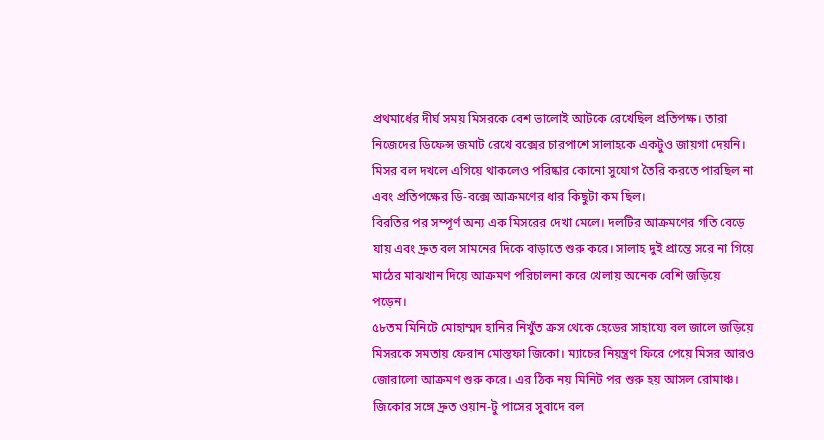প্রথমার্ধের দীর্ঘ সময় মিসরকে বেশ ভালোই আটকে রেখেছিল প্রতিপক্ষ। তারা নিজেদের ডিফেন্স জমাট রেখে বক্সের চারপাশে সালাহকে একটুও জায়গা দেয়নি। মিসর বল দখলে এগিয়ে থাকলেও পরিষ্কার কোনো সুযোগ তৈরি করতে পারছিল না এবং প্রতিপক্ষের ডি-বক্সে আক্রমণের ধার কিছুটা কম ছিল।
বিরতির পর সম্পূর্ণ অন্য এক মিসরের দেখা মেলে। দলটির আক্রমণের গতি বেড়ে যায় এবং দ্রুত বল সামনের দিকে বাড়াতে শুরু করে। সালাহ দুই প্রান্তে সরে না গিয়ে মাঠের মাঝখান দিয়ে আক্রমণ পরিচালনা করে খেলায় অনেক বেশি জড়িয়ে পড়েন।
৫৮তম মিনিটে মোহাম্মদ হানির নিখুঁত ক্রস থেকে হেডের সাহায্যে বল জালে জড়িয়ে মিসরকে সমতায় ফেরান মোস্তফা জিকো। ম্যাচের নিয়ন্ত্রণ ফিরে পেয়ে মিসর আরও জোরালো আক্রমণ শুরু করে। এর ঠিক নয় মিনিট পর শুরু হয় আসল রোমাঞ্চ। জিকোর সঙ্গে দ্রুত ওয়ান-টু পাসের সুবাদে বল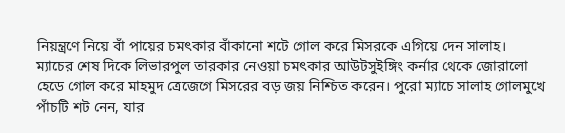নিয়ন্ত্রণে নিয়ে বাঁ পায়ের চমৎকার বাঁকানো শটে গোল করে মিসরকে এগিয়ে দেন সালাহ।
ম্যাচের শেষ দিকে লিভারপুল তারকার নেওয়া চমৎকার আউটসুইঙ্গিং কর্নার থেকে জোরালো হেডে গোল করে মাহমুদ ত্রেজেগে মিসরের বড় জয় নিশ্চিত করেন। পুরো ম্যাচে সালাহ গোলমুখে পাঁচটি শট নেন, যার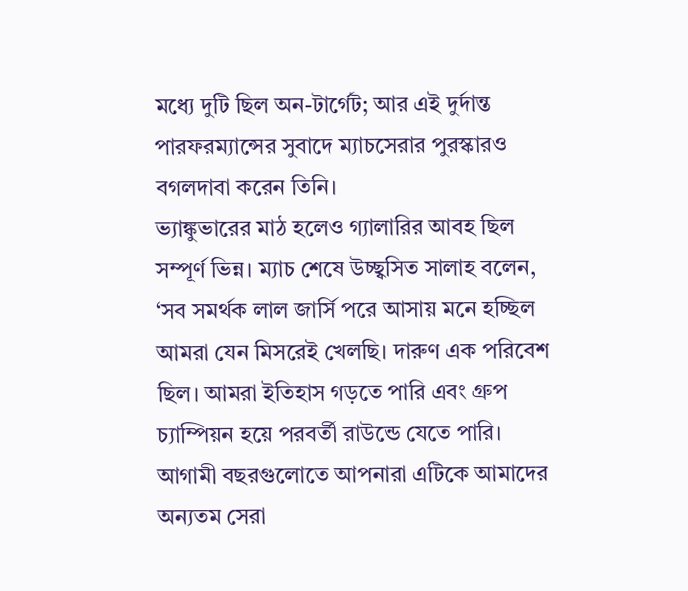মধ্যে দুটি ছিল অন-টার্গেট; আর এই দুর্দান্ত পারফরম্যান্সের সুবাদে ম্যাচসেরার পুরস্কারও বগলদাবা করেন তিনি।
ভ্যাঙ্কুভারের মাঠ হলেও গ্যালারির আবহ ছিল সম্পূর্ণ ভিন্ন। ম্যাচ শেষে উচ্ছ্বসিত সালাহ বলেন,
‘সব সমর্থক লাল জার্সি পরে আসায় মনে হচ্ছিল আমরা যেন মিসরেই খেলছি। দারুণ এক পরিবেশ ছিল। আমরা ইতিহাস গড়তে পারি এবং গ্রুপ চ্যাম্পিয়ন হয়ে পরবর্তী রাউন্ডে যেতে পারি। আগামী বছরগুলোতে আপনারা এটিকে আমাদের অন্যতম সেরা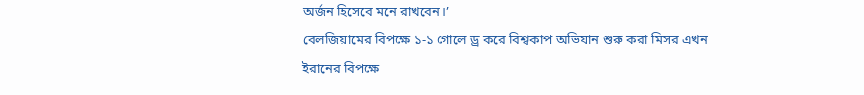অর্জন হিসেবে মনে রাখবেন।’
বেলজিয়ামের বিপক্ষে ১-১ গোলে ড্র করে বিশ্বকাপ অভিযান শুরু করা মিসর এখন ইরানের বিপক্ষে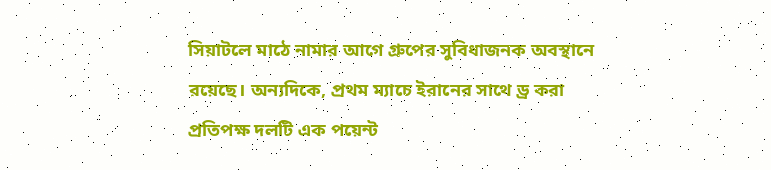সিয়াটলে মাঠে নামার আগে গ্রুপের সুবিধাজনক অবস্থানে রয়েছে। অন্যদিকে, প্রথম ম্যাচে ইরানের সাথে ড্র করা প্রতিপক্ষ দলটি এক পয়েন্ট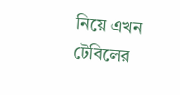নিয়ে এখন টেবিলের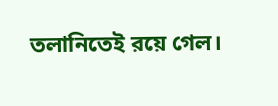তলানিতেই রয়ে গেল।